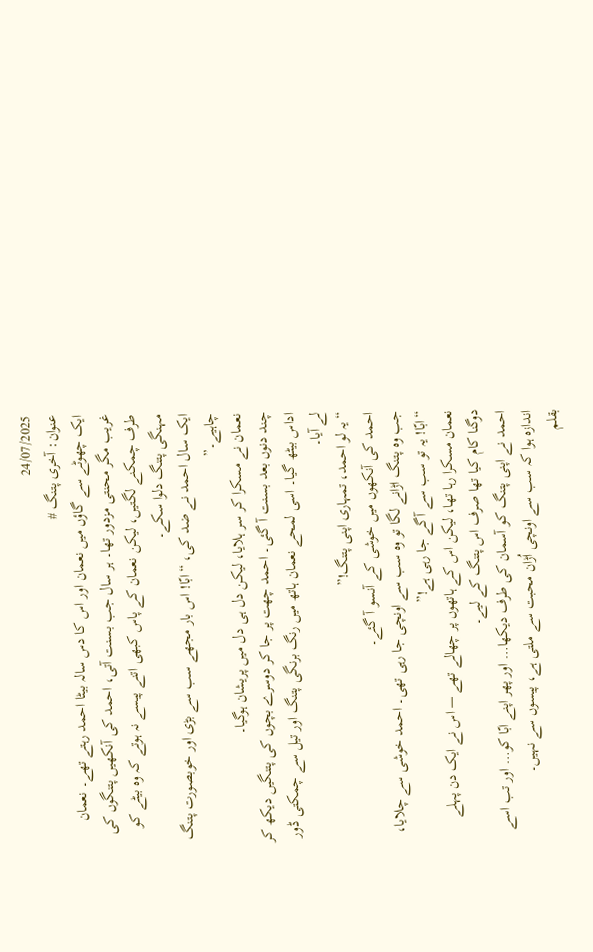24/07/2025
عنوان: آخری پتنگ #
ایک چھوٹے سے گاؤں میں نعمان اور اس کا دس سالہ بیٹا احمد رہتے تھے۔ نعمان غریب مگر محنتی مزدور تھا۔ ہر سال جب بسنت آتی، احمد کی آنکھیں پتنگوں کی طرف چمکنے لگتیں، لیکن نعمان کے پاس کبھی اتنے پیسے نہ ہوتے کہ وہ بیٹے کو مہنگی پتنگ دلوا سکے۔
ایک سال احمد نے ضد کی، “ابّا! اس بار مجھے سب سے بڑی اور خوبصورت پتنگ چاہیے۔”
نعمان نے مسکرا کر سر ہلایا، لیکن دل ہی دل میں پریشان ہوگیا۔
چند دنوں بعد بسنت آ گئی۔ احمد چھت پر جا کر دوسرے بچوں کی پتنگیں دیکھ کر اداس بیٹھ گیا۔ اسی لمحے نعمان ہاتھ میں رنگ برنگی پتنگ اور تیل سے چمکتی ڈور لے آیا۔
“یہ لو احمد، تمہاری اپنی پتنگ!”
احمد کی آنکھوں میں خوشی کے آنسو آ گئے۔
جب وہ پتنگ اڑانے لگا تو وہ سب سے اونچی جا رہی تھی۔ احمد خوشی سے چلایا، “ابّا! یہ تو سب سے آگے جا رہی ہے!”
نعمان مسکرا رہا تھا، لیکن اس کے ہاتھوں پر چھالے تھے — اس نے ایک دن پہلے دوگنا کام کیا تھا صرف اس پتنگ کے لیے۔
احمد نے اپنی پتنگ کو آسمان کی طرف دیکھا… اور پھر اپنے ابّا کو… اور تب اسے اندازہ ہوا کہ سب سے اونچی اُڑان محبت سے ملتی ہے، پیسوں سے نہیں۔
بقلم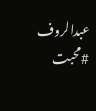عبدالروف #محبت